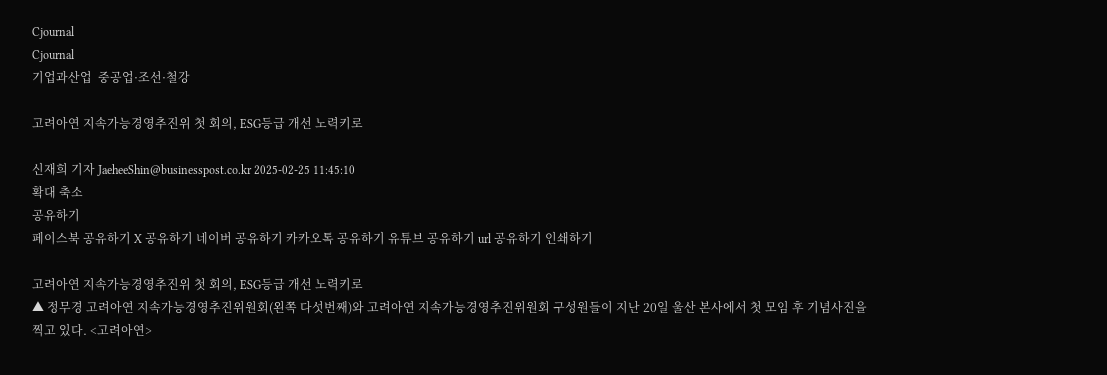Cjournal
Cjournal
기업과산업  중공업·조선·철강

고려아연 지속가능경영추진위 첫 회의, ESG등급 개선 노력키로

신재희 기자 JaeheeShin@businesspost.co.kr 2025-02-25 11:45:10
확대 축소
공유하기
페이스북 공유하기 X 공유하기 네이버 공유하기 카카오톡 공유하기 유튜브 공유하기 url 공유하기 인쇄하기

고려아연 지속가능경영추진위 첫 회의, ESG등급 개선 노력키로
▲ 정무경 고려아연 지속가능경영추진위원회(왼쪽 다섯번째)와 고려아연 지속가능경영추진위원회 구성원들이 지난 20일 울산 본사에서 첫 모임 후 기념사진을 찍고 있다. <고려아연>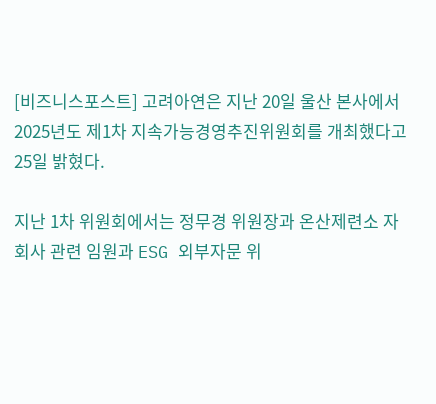[비즈니스포스트] 고려아연은 지난 20일 울산 본사에서 2025년도 제1차 지속가능경영추진위원회를 개최했다고 25일 밝혔다.

지난 1차 위원회에서는 정무경 위원장과 온산제련소 자회사 관련 임원과 ESG 외부자문 위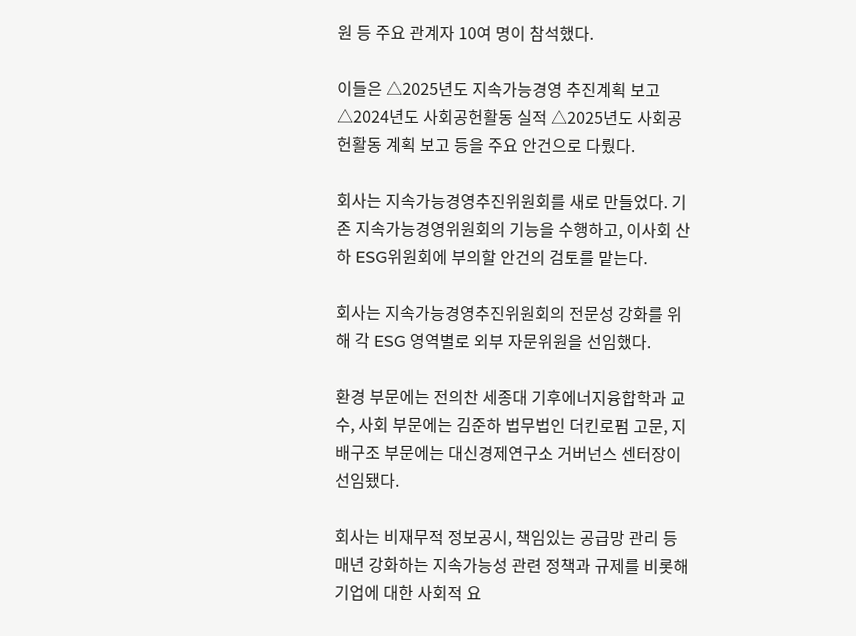원 등 주요 관계자 10여 명이 참석했다.

이들은 △2025년도 지속가능경영 추진계획 보고 △2024년도 사회공헌활동 실적 △2025년도 사회공헌활동 계획 보고 등을 주요 안건으로 다뤘다.

회사는 지속가능경영추진위원회를 새로 만들었다. 기존 지속가능경영위원회의 기능을 수행하고, 이사회 산하 ESG위원회에 부의할 안건의 검토를 맡는다.

회사는 지속가능경영추진위원회의 전문성 강화를 위해 각 ESG 영역별로 외부 자문위원을 선임했다.

환경 부문에는 전의찬 세종대 기후에너지융합학과 교수, 사회 부문에는 김준하 법무법인 더킨로펌 고문, 지배구조 부문에는 대신경제연구소 거버넌스 센터장이 선임됐다.

회사는 비재무적 정보공시, 책임있는 공급망 관리 등 매년 강화하는 지속가능성 관련 정책과 규제를 비롯해 기업에 대한 사회적 요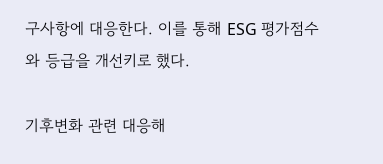구사항에 대응한다. 이를 통해 ESG 평가점수와 등급을 개선키로 했다.

기후변화 관련 대응해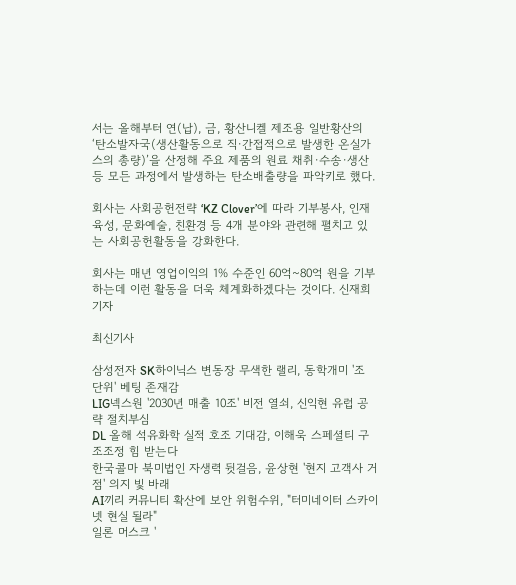서는 올해부터 연(납), 금, 황산니켈 제조용 일반황산의 ‘탄소발자국(생산활동으로 직·간접적으로 발생한 온실가스의 총량)’을 산정해 주요 제품의 원료 채취·수송·생산 등 모든 과정에서 발생하는 탄소배출량을 파악키로 했다.

회사는 사회공헌전략 ‘KZ Clover’에 따라 기부봉사, 인재육성, 문화예술, 친환경 등 4개 분야와 관련해 펼치고 있는 사회공헌활동을 강화한다.

회사는 매년 영업이익의 1% 수준인 60억~80억 원을 기부하는데 이런 활동을 더욱 체계화하겠다는 것이다. 신재희 기자

최신기사

삼성전자 SK하이닉스 변동장 무색한 랠리, 동학개미 '조 단위' 베팅 존재감
LIG넥스원 '2030년 매출 10조' 비전 열쇠, 신익현 유럽 공략 절치부심
DL 올해 석유화학 실적 호조 기대감, 이해욱 스페셜티 구조조정 힘 받는다
한국콜마 북미법인 자생력 뒷걸음, 윤상현 '현지 고객사 거점' 의지 빛 바래
AI끼리 커뮤니티 확산에 보안 위험수위, "터미네이터 스카이넷 현실 될라"
일론 머스크 '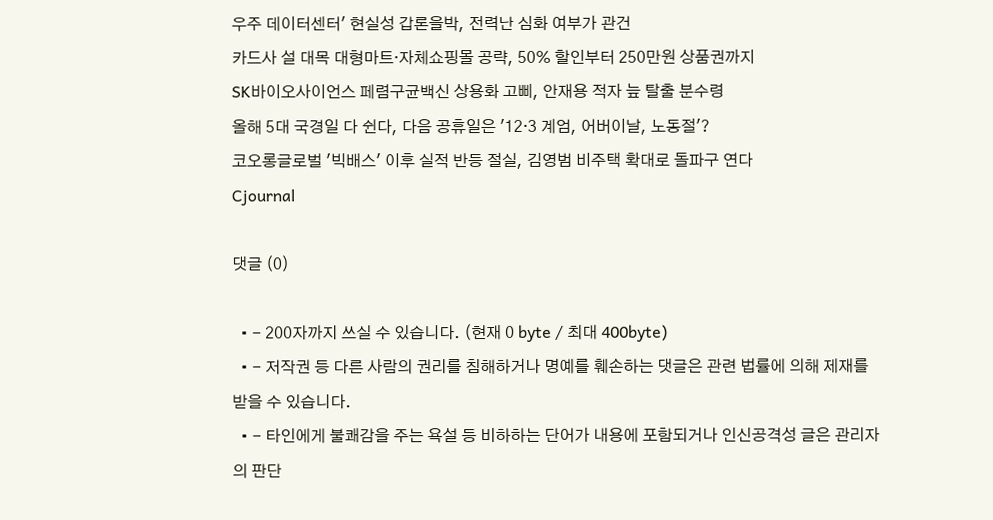우주 데이터센터' 현실성 갑론을박, 전력난 심화 여부가 관건
카드사 설 대목 대형마트·자체쇼핑몰 공략, 50% 할인부터 250만원 상품권까지
SK바이오사이언스 페렴구균백신 상용화 고삐, 안재용 적자 늪 탈출 분수령
올해 5대 국경일 다 쉰다, 다음 공휴일은 '12·3 계엄, 어버이날, 노동절'?
코오롱글로벌 '빅배스' 이후 실적 반등 절실, 김영범 비주택 확대로 돌파구 연다
Cjournal

댓글 (0)

  • - 200자까지 쓰실 수 있습니다. (현재 0 byte / 최대 400byte)
  • - 저작권 등 다른 사람의 권리를 침해하거나 명예를 훼손하는 댓글은 관련 법률에 의해 제재를 받을 수 있습니다.
  • - 타인에게 불쾌감을 주는 욕설 등 비하하는 단어가 내용에 포함되거나 인신공격성 글은 관리자의 판단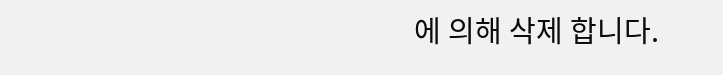에 의해 삭제 합니다.